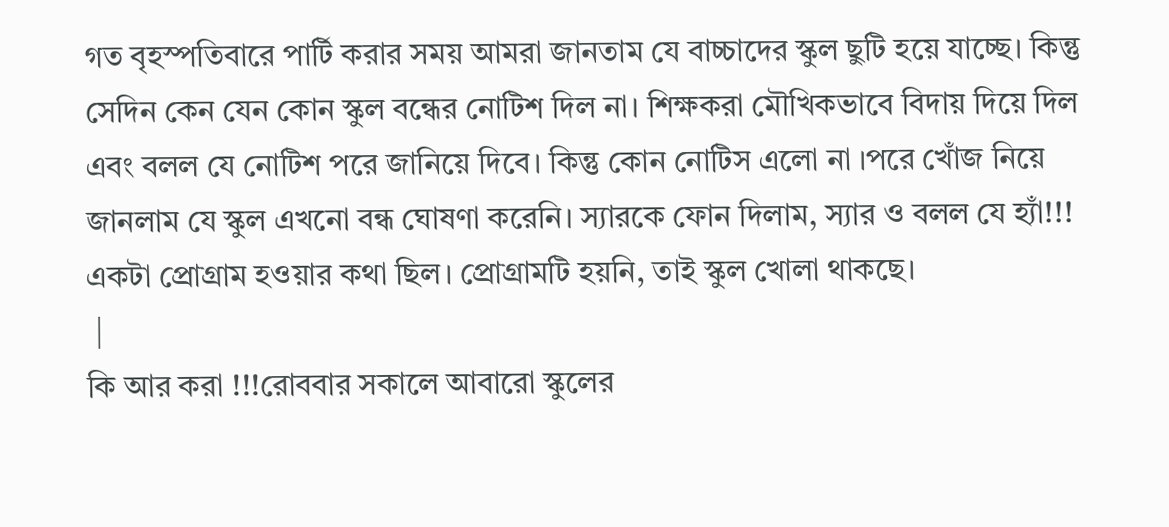গত বৃহস্পতিবারে পার্টি করার সময় আমরা জানতাম যে বাচ্চাদের স্কুল ছুটি হয়ে যাচ্ছে। কিন্তু সেদিন কেন যেন কোন স্কুল বন্ধের নোটিশ দিল না। শিক্ষকরা মৌখিকভাবে বিদায় দিয়ে দিল এবং বলল যে নোটিশ পরে জানিয়ে দিবে। কিন্তু কোন নোটিস এলো না ।পরে খোঁজ নিয়ে জানলাম যে স্কুল এখনো বন্ধ ঘোষণা করেনি। স্যারকে ফোন দিলাম, স্যার ও বলল যে হ্যাঁ!!! একটা প্রোগ্রাম হওয়ার কথা ছিল। প্রোগ্রামটি হয়নি, তাই স্কুল খোলা থাকছে।
 |
কি আর করা !!!রোববার সকালে আবারো স্কুলের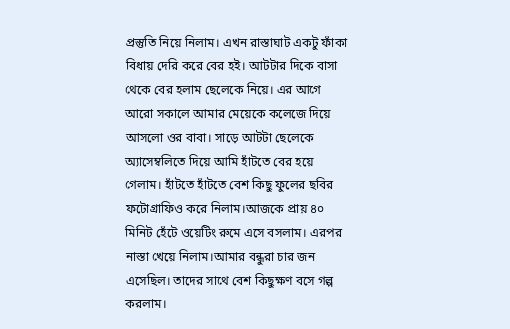প্রস্তুতি নিয়ে নিলাম। এখন রাস্তাঘাট একটু ফাঁকা বিধায় দেরি করে বের হই। আটটার দিকে বাসা থেকে বের হলাম ছেলেকে নিয়ে। এর আগে আরো সকালে আমার মেয়েকে কলেজে দিয়ে আসলো ওর বাবা। সাড়ে আটটা ছেলেকে অ্যাসেম্বলিতে দিয়ে আমি হাঁটতে বের হয়ে গেলাম। হাঁটতে হাঁটতে বেশ কিছু ফুলের ছবির ফটোগ্রাফিও করে নিলাম।আজকে প্রায় ৪০ মিনিট হেঁটে ওয়েটিং রুমে এসে বসলাম। এরপর নাস্তা খেয়ে নিলাম।আমার বন্ধুরা চার জন এসেছিল। তাদের সাথে বেশ কিছুক্ষণ বসে গল্প করলাম।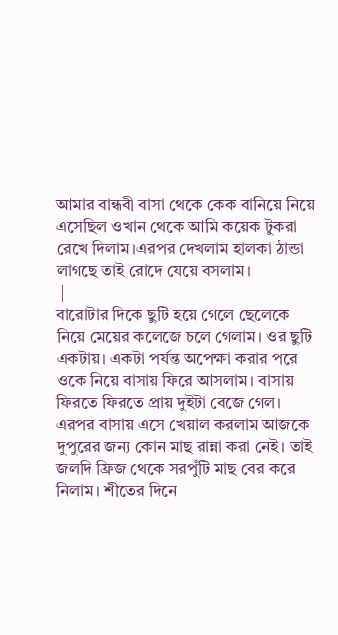আমার বান্ধবী বাসা থেকে কেক বানিয়ে নিয়ে এসেছিল ওখান থেকে আমি কয়েক টুকরা রেখে দিলাম।এরপর দেখলাম হালকা ঠান্ডা লাগছে তাই রোদে যেয়ে বসলাম।
 |
বারোটার দিকে ছুটি হয়ে গেলে ছেলেকে নিয়ে মেয়ের কলেজে চলে গেলাম। ওর ছুটি একটায়। একটা পর্যন্ত অপেক্ষা করার পরে ওকে নিয়ে বাসায় ফিরে আসলাম। বাসায় ফিরতে ফিরতে প্রায় দুইটা বেজে গেল। এরপর বাসায় এসে খেয়াল করলাম আজকে দুপুরের জন্য কোন মাছ রান্না করা নেই। তাই জলদি ফ্রিজ থেকে সরপুঁটি মাছ বের করে নিলাম। শীতের দিনে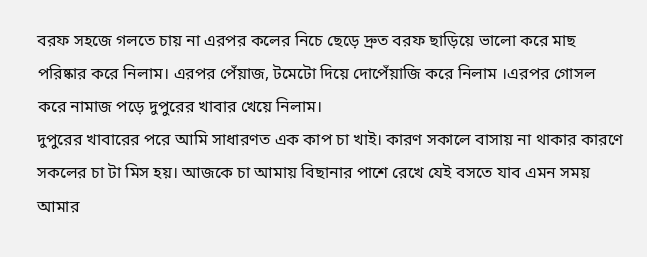বরফ সহজে গলতে চায় না এরপর কলের নিচে ছেড়ে দ্রুত বরফ ছাড়িয়ে ভালো করে মাছ পরিষ্কার করে নিলাম। এরপর পেঁয়াজ, টমেটো দিয়ে দোপেঁয়াজি করে নিলাম ।এরপর গোসল করে নামাজ পড়ে দুপুরের খাবার খেয়ে নিলাম।
দুপুরের খাবারের পরে আমি সাধারণত এক কাপ চা খাই। কারণ সকালে বাসায় না থাকার কারণে সকলের চা টা মিস হয়। আজকে চা আমায় বিছানার পাশে রেখে যেই বসতে যাব এমন সময় আমার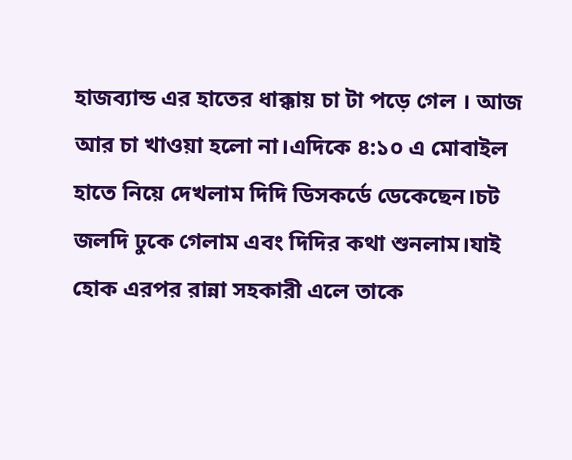হাজব্যান্ড এর হাতের ধাক্কায় চা টা পড়ে গেল । আজ আর চা খাওয়া হলো না।এদিকে ৪:১০ এ মোবাইল হাতে নিয়ে দেখলাম দিদি ডিসকর্ডে ডেকেছেন।চট জলদি ঢুকে গেলাম এবং দিদির কথা শুনলাম।যাই হোক এরপর রান্না সহকারী এলে তাকে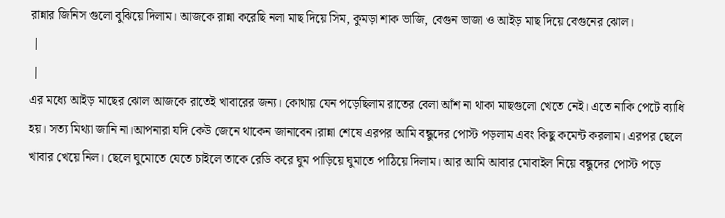রান্নার জিনিস গুলো বুঝিয়ে দিলাম। আজকে রান্না করেছি নলা মাছ দিয়ে সিম, কুমড়া শাক ভাজি, বেগুন ভাজা ও আইড় মাছ দিয়ে বেগুনের ঝোল।
 |
 |
এর মধ্যে আইড় মাছের ঝোল আজকে রাতেই খাবারের জন্য। কোথায় যেন পড়েছিলাম রাতের বেলা আঁশ না থাকা মাছগুলো খেতে নেই। এতে নাকি পেটে ব্যাধি হয়। সত্য মিথ্যা জানি না।আপনারা যদি কেউ জেনে থাকেন জানাবেন।রান্না শেষে এরপর আমি বন্ধুদের পোস্ট পড়লাম এবং কিছু কমেন্ট করলাম। এরপর ছেলে খাবার খেয়ে নিল। ছেলে ঘুমোতে যেতে চাইলে তাকে রেডি করে ঘুম পাড়িয়ে ঘুমাতে পাঠিয়ে দিলাম। আর আমি আবার মোবাইল নিয়ে বন্ধুদের পোস্ট পড়ে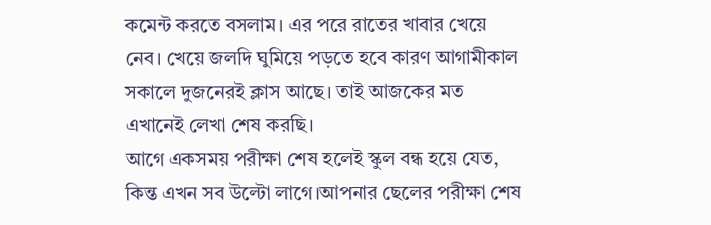কমেন্ট করতে বসলাম। এর পরে রাতের খাবার খেয়ে নেব। খেয়ে জলদি ঘুমিয়ে পড়তে হবে কারণ আগামীকাল সকালে দুজনেরই ক্লাস আছে। তাই আজকের মত এখানেই লেখা শেষ করছি।
আগে একসময় পরীক্ষা শেষ হলেই স্কুল বন্ধ হয়ে যেত, কিন্ত এখন সব উল্টো লাগে।আপনার ছেলের পরীক্ষা শেষ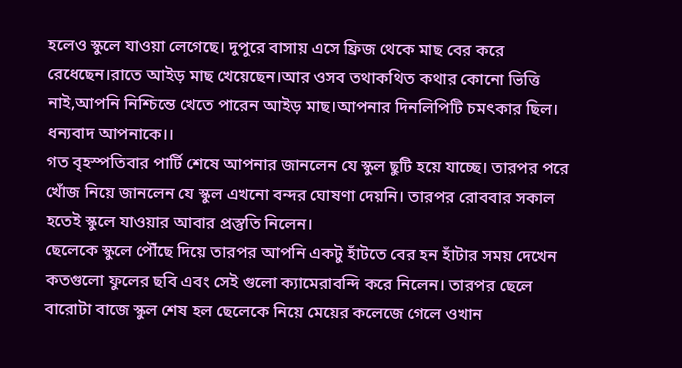হলেও স্কুলে যাওয়া লেগেছে। দুপুরে বাসায় এসে ফ্রিজ থেকে মাছ বের করে রেধেছেন।রাতে আইড় মাছ খেয়েছেন।আর ওসব তথাকথিত কথার কোনো ভিত্তি নাই,আপনি নিশ্চিন্তে খেতে পারেন আইড় মাছ।আপনার দিনলিপিটি চমৎকার ছিল। ধন্যবাদ আপনাকে।।
গত বৃহস্পতিবার পার্টি শেষে আপনার জানলেন যে স্কুল ছুটি হয়ে যাচ্ছে। তারপর পরে খোঁজ নিয়ে জানলেন যে স্কুল এখনো বন্দর ঘোষণা দেয়নি। তারপর রোববার সকাল হতেই স্কুলে যাওয়ার আবার প্রস্তুতি নিলেন।
ছেলেকে স্কুলে পৌঁছে দিয়ে তারপর আপনি একটু হাঁটতে বের হন হাঁটার সময় দেখেন কতগুলো ফুলের ছবি এবং সেই গুলো ক্যামেরাবন্দি করে নিলেন। তারপর ছেলে বারোটা বাজে স্কুল শেষ হল ছেলেকে নিয়ে মেয়ের কলেজে গেলে ওখান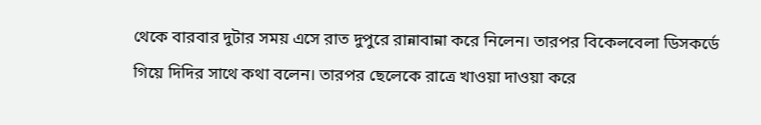থেকে বারবার দুটার সময় এসে রাত দুপুরে রান্নাবান্না করে নিলেন। তারপর বিকেলবেলা ডিসকর্ডে গিয়ে দিদির সাথে কথা বলেন। তারপর ছেলেকে রাত্রে খাওয়া দাওয়া করে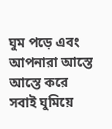ঘুম পড়ে এবং আপনারা আস্তে আস্তে করে সবাই ঘুমিয়ে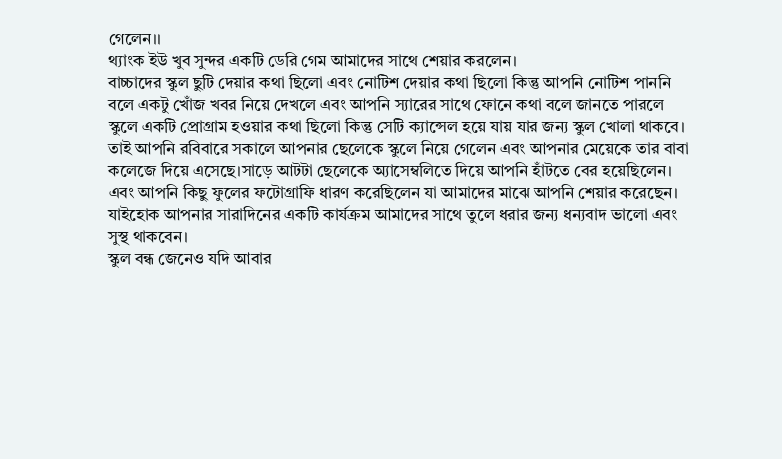গেলেন।।
থ্যাংক ইউ খুব সুন্দর একটি ডেরি গেম আমাদের সাথে শেয়ার করলেন।
বাচ্চাদের স্কুল ছুটি দেয়ার কথা ছিলো এবং নোটিশ দেয়ার কথা ছিলো কিন্তু আপনি নোটিশ পাননি বলে একটু খোঁজ খবর নিয়ে দেখলে এবং আপনি স্যারের সাথে ফোনে কথা বলে জানতে পারলে স্কুলে একটি প্রোগ্রাম হওয়ার কথা ছিলো কিন্তু সেটি ক্যান্সেল হয়ে যায় যার জন্য স্কুল খোলা থাকবে।
তাই আপনি রবিবারে সকালে আপনার ছেলেকে স্কুলে নিয়ে গেলেন এবং আপনার মেয়েকে তার বাবা কলেজে দিয়ে এসেছে।সাড়ে আটটা ছেলেকে অ্যাসেম্বলিতে দিয়ে আপনি হাঁটতে বের হয়েছিলেন। এবং আপনি কিছু ফুলের ফটোগ্রাফি ধারণ করেছিলেন যা আমাদের মাঝে আপনি শেয়ার করেছেন।
যাইহোক আপনার সারাদিনের একটি কার্যক্রম আমাদের সাথে তুলে ধরার জন্য ধন্যবাদ ভালো এবং সুস্থ থাকবেন।
স্কুল বন্ধ জেনেও যদি আবার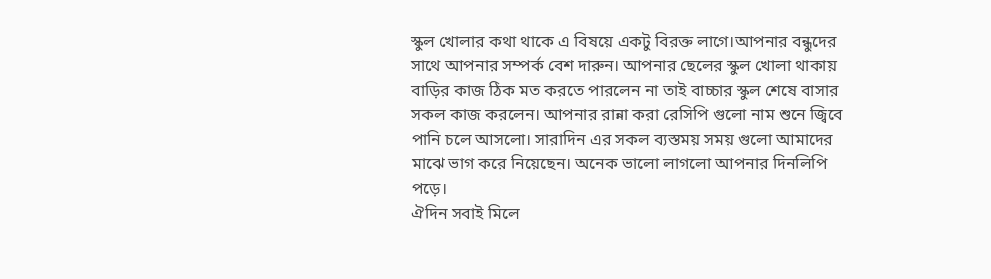স্কুল খোলার কথা থাকে এ বিষয়ে একটু বিরক্ত লাগে।আপনার বন্ধুদের সাথে আপনার সম্পর্ক বেশ দারুন। আপনার ছেলের স্কুল খোলা থাকায় বাড়ির কাজ ঠিক মত করতে পারলেন না তাই বাচ্চার স্কুল শেষে বাসার সকল কাজ করলেন। আপনার রান্না করা রেসিপি গুলো নাম শুনে জ্বিবে পানি চলে আসলো। সারাদিন এর সকল ব্যস্তময় সময় গুলো আমাদের মাঝে ভাগ করে নিয়েছেন। অনেক ভালো লাগলো আপনার দিনলিপি পড়ে।
ঐদিন সবাই মিলে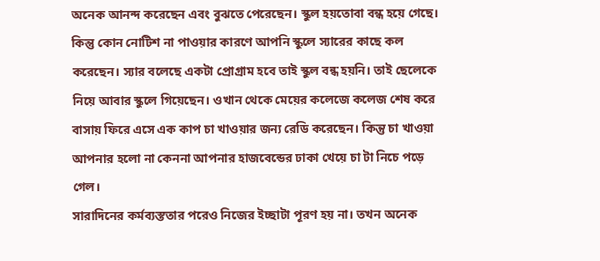অনেক আনন্দ করেছেন এবং বুঝতে পেরেছেন। স্কুল হয়তোবা বন্ধ হয়ে গেছে। কিন্তু কোন নোটিশ না পাওয়ার কারণে আপনি স্কুলে স্যারের কাছে কল করেছেন। স্যার বলেছে একটা প্রোগ্রাম হবে তাই স্কুল বন্ধ হয়নি। তাই ছেলেকে নিয়ে আবার স্কুলে গিয়েছেন। ওখান থেকে মেয়ের কলেজে কলেজ শেষ করে বাসায় ফিরে এসে এক কাপ চা খাওয়ার জন্য রেডি করেছেন। কিন্তু চা খাওয়া আপনার হলো না কেননা আপনার হাজবেন্ডের ঢাকা খেয়ে চা টা নিচে পড়ে গেল।
সারাদিনের কর্মব্যস্ততার পরেও নিজের ইচ্ছাটা পূরণ হয় না। তখন অনেক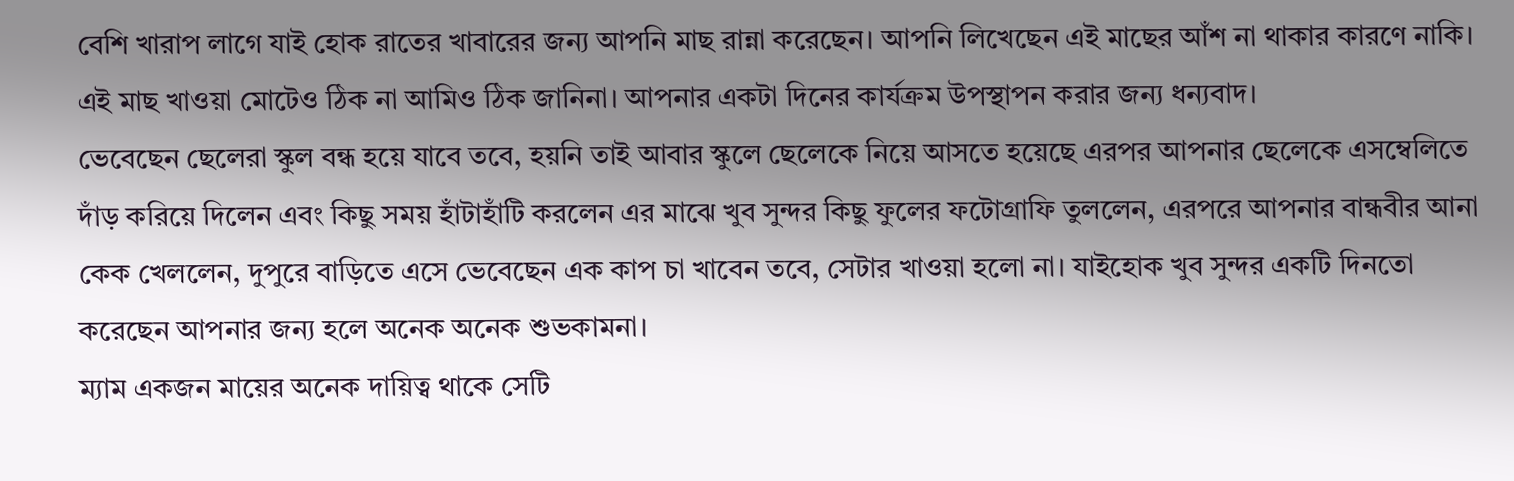বেশি খারাপ লাগে যাই হোক রাতের খাবারের জন্য আপনি মাছ রান্না করেছেন। আপনি লিখেছেন এই মাছের আঁশ না থাকার কারণে নাকি। এই মাছ খাওয়া মোটেও ঠিক না আমিও ঠিক জানিনা। আপনার একটা দিনের কার্যক্রম উপস্থাপন করার জন্য ধন্যবাদ।
ভেবেছেন ছেলেরা স্কুল বন্ধ হয়ে যাবে তবে, হয়নি তাই আবার স্কুলে ছেলেকে নিয়ে আসতে হয়েছে এরপর আপনার ছেলেকে এসম্বেলিতে দাঁড় করিয়ে দিলেন এবং কিছু সময় হাঁটাহাঁটি করলেন এর মাঝে খুব সুন্দর কিছু ফুলের ফটোগ্রাফি তুললেন, এরপরে আপনার বান্ধবীর আনা কেক খেললেন, দুপুরে বাড়িতে এসে ভেবেছেন এক কাপ চা খাবেন তবে, সেটার খাওয়া হলো না। যাইহোক খুব সুন্দর একটি দিনতো করেছেন আপনার জন্য হলে অনেক অনেক শুভকামনা।
ম্যাম একজন মায়ের অনেক দায়িত্ব থাকে সেটি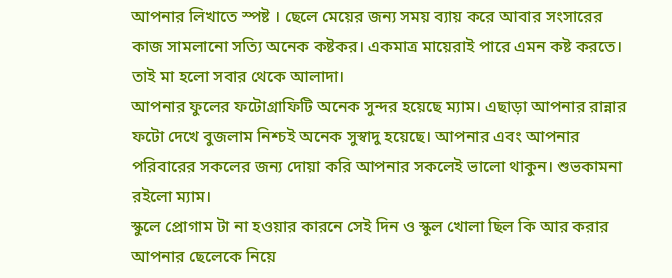আপনার লিখাতে স্পষ্ট । ছেলে মেয়ের জন্য সময় ব্যায় করে আবার সংসারের কাজ সামলানো সত্যি অনেক কষ্টকর। একমাত্র মায়েরাই পারে এমন কষ্ট করতে। তাই মা হলো সবার থেকে আলাদা।
আপনার ফুলের ফটোগ্রাফিটি অনেক সুন্দর হয়েছে ম্যাম। এছাড়া আপনার রান্নার ফটো দেখে বুজলাম নিশ্চই অনেক সুস্বাদু হয়েছে। আপনার এবং আপনার পরিবারের সকলের জন্য দোয়া করি আপনার সকলেই ভালো থাকুন। শুভকামনা রইলো ম্যাম।
স্কুলে প্রোগাম টা না হওয়ার কারনে সেই দিন ও স্কুল খোলা ছিল কি আর করার আপনার ছেলেকে নিয়ে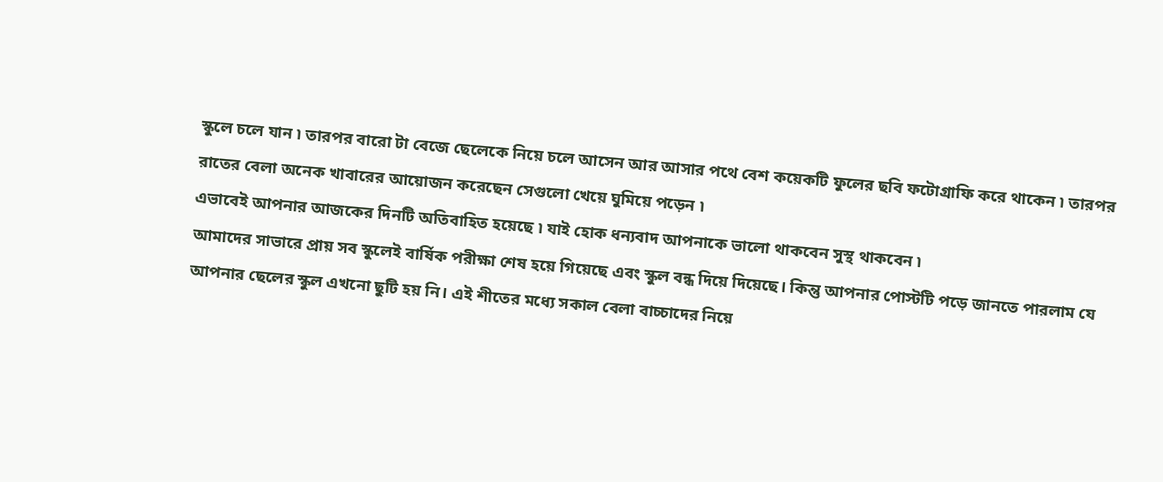স্কুলে চলে যান ৷ তারপর বারো টা বেজে ছেলেকে নিয়ে চলে আসেন আর আসার পথে বেশ কয়েকটি ফুলের ছবি ফটোগ্রাফি করে থাকেন ৷ তারপর রাতের বেলা অনেক খাবারের আয়োজন করেছেন সেগুলো খেয়ে ঘুমিয়ে পড়েন ৷
এভাবেই আপনার আজকের দিনটি অতিবাহিত হয়েছে ৷ যাই হোক ধন্যবাদ আপনাকে ভালো থাকবেন সুস্থ থাকবেন ৷
আমাদের সাভারে প্রায় সব স্কুলেই বার্ষিক পরীক্ষা শেষ হয়ে গিয়েছে এবং স্কুল বন্ধ দিয়ে দিয়েছে। কিন্তু আপনার পোস্টটি পড়ে জানতে পারলাম যে আপনার ছেলের স্কুল এখনো ছুটি হয় নি। এই শীতের মধ্যে সকাল বেলা বাচ্চাদের নিয়ে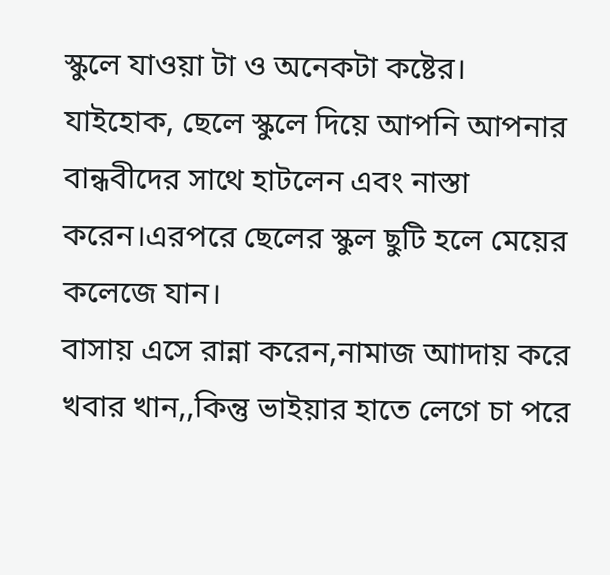স্কুলে যাওয়া টা ও অনেকটা কষ্টের।
যাইহোক, ছেলে স্কুলে দিয়ে আপনি আপনার বান্ধবীদের সাথে হাটলেন এবং নাস্তা করেন।এরপরে ছেলের স্কুল ছুটি হলে মেয়ের কলেজে যান।
বাসায় এসে রান্না করেন,নামাজ আাদায় করে খবার খান,,কিন্তু ভাইয়ার হাতে লেগে চা পরে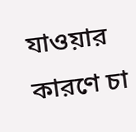যাওয়ার কারণে চা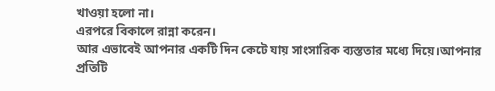খাওয়া হলো না।
এরপরে বিকালে রান্না করেন।
আর এভাবেই আপনার একটি দিন কেটে যায় সাংসারিক ব্যস্ততার মধ্যে দিয়ে।আপনার প্রতিটি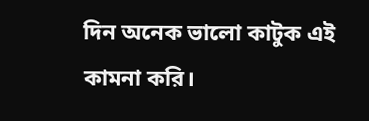দিন অনেক ভালো কাটুক এই কামনা করি।